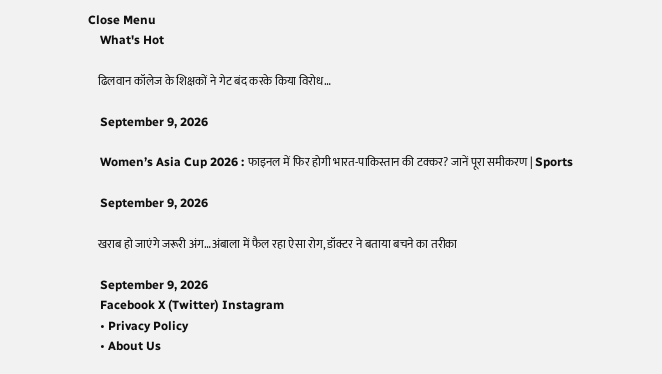Close Menu
    What's Hot

    ढिलवान कॉलेज के शिक्षकों ने गेट बंद करके किया विरोध…

    September 9, 2026

    Women’s Asia Cup 2026 : फाइनल में फिर होगी भारत-पाकिस्तान की टक्कर? जानें पूरा समीकरण | Sports

    September 9, 2026

    खराब हो जाएंगे जरूरी अंग…अंबाला में फैल रहा ऐसा रोग, डॉक्टर ने बताया बचने का तरीका

    September 9, 2026
    Facebook X (Twitter) Instagram
    • Privacy Policy
    • About Us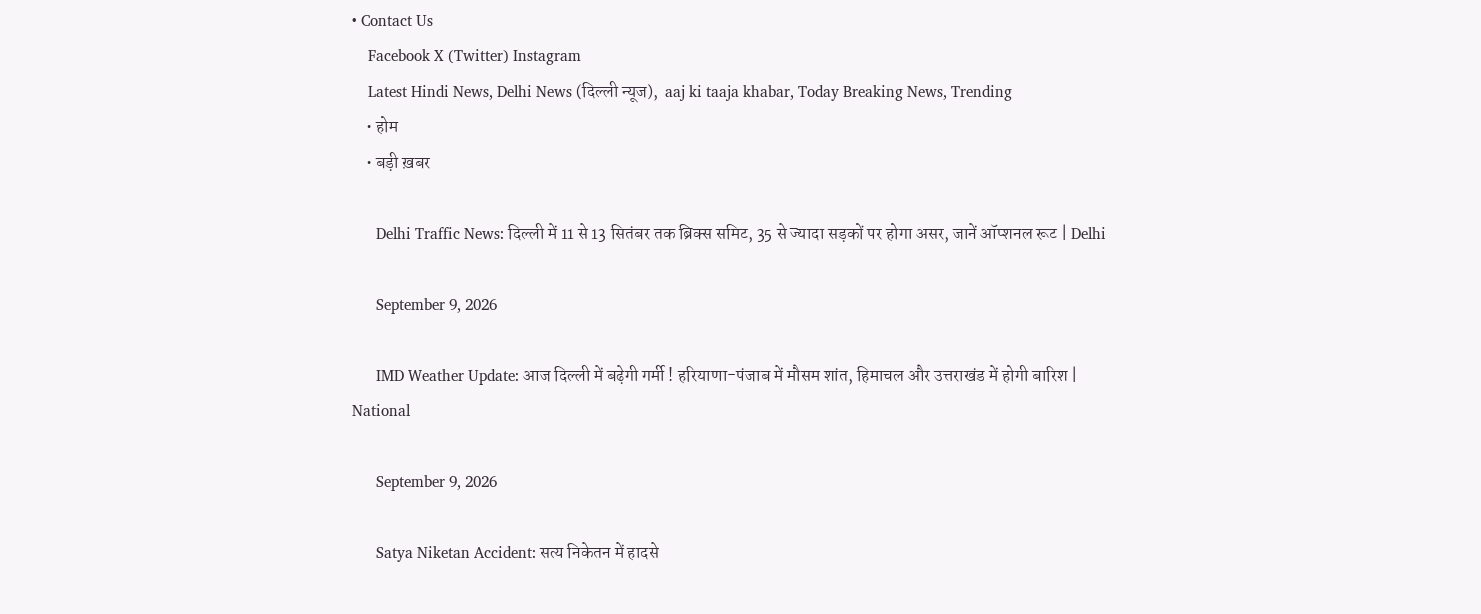• Contact Us
    Facebook X (Twitter) Instagram
    Latest Hindi News, Delhi News (दिल्ली न्यूज),  aaj ki taaja khabar, Today Breaking News, Trending
    • होम
    • बड़ी ख़बर

      Delhi Traffic News: दिल्ली में 11 से 13 सितंबर तक ब्रिक्स समिट, 35 से ज्यादा सड़कों पर होगा असर, जानें ऑप्शनल रूट | Delhi

      September 9, 2026

      IMD Weather Update: आज दिल्ली में बढ़ेगी गर्मी ! हरियाणा-पंजाब में मौसम शांत, हिमाचल और उत्तराखंड में होगी बारिश | National

      September 9, 2026

      Satya Niketan Accident: सत्य निकेतन में हादसे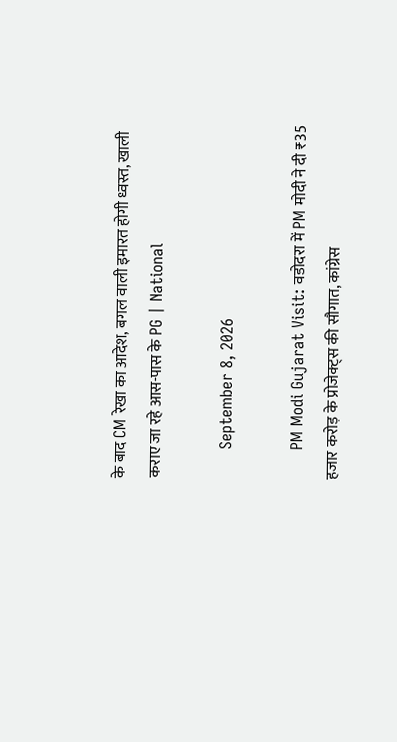के बाद CM रेखा का आदेश, बगल वाली इमारत होगी ध्वस्त, खाली कराए जा रहे आस-पास के PG | National

      September 8, 2026

      PM Modi Gujarat Visit: वडोदरा में PM मोदी ने दी ₹35 हजार करोड़ के प्रोजेक्ट्स की सौगात, कांग्रेस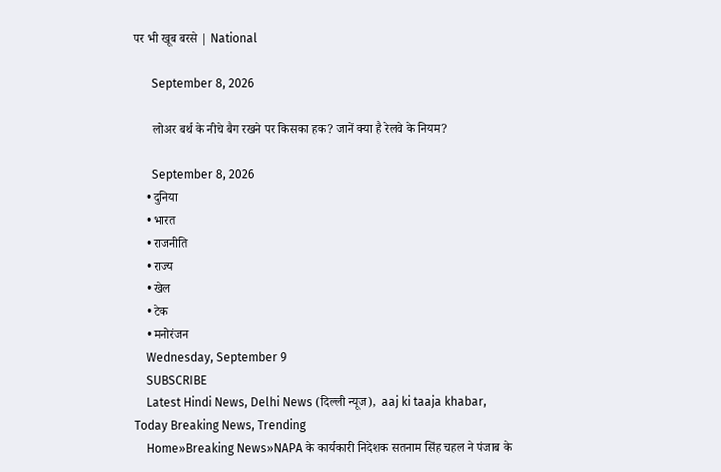पर भी खूब बरसे | National

      September 8, 2026

      लोअर बर्थ के नीचे बैग रखने पर किसका हक? जानें क्या है रेलवे के नियम?

      September 8, 2026
    • दुनिया
    • भारत
    • राजनीति
    • राज्य
    • खेल
    • टेक
    • मनोरंजन
    Wednesday, September 9
    SUBSCRIBE
    Latest Hindi News, Delhi News (दिल्ली न्यूज),  aaj ki taaja khabar, Today Breaking News, Trending
    Home»Breaking News»NAPA के कार्यकारी निदेशक सतनाम सिंह चहल ने पंजाब के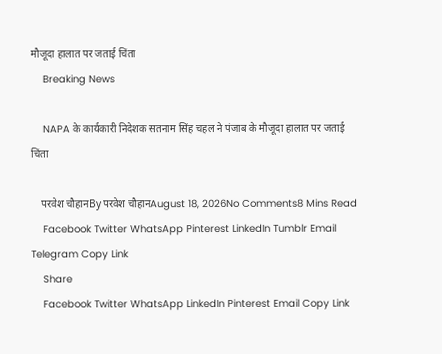मौजूदा हालात पर जताई चिंता
    Breaking News

    NAPA के कार्यकारी निदेशक सतनाम सिंह चहल ने पंजाब के मौजूदा हालात पर जताई चिंता

    परवेश चौहानBy परवेश चौहानAugust 18, 2026No Comments8 Mins Read
    Facebook Twitter WhatsApp Pinterest LinkedIn Tumblr Email Telegram Copy Link
    Share
    Facebook Twitter WhatsApp LinkedIn Pinterest Email Copy Link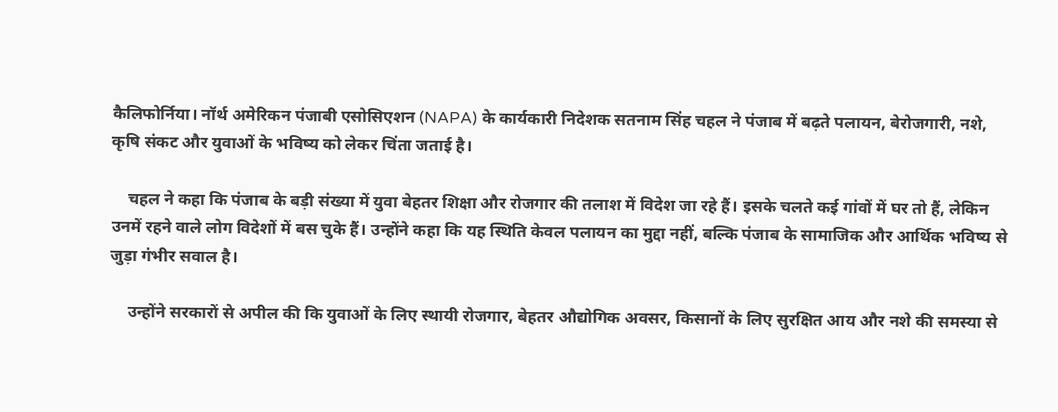कैलिफोर्निया। नॉर्थ अमेरिकन पंजाबी एसोसिएशन (NAPA) के कार्यकारी निदेशक सतनाम सिंह चहल ने पंजाब में बढ़ते पलायन, बेरोजगारी, नशे, कृषि संकट और युवाओं के भविष्य को लेकर चिंता जताई है।

    चहल ने कहा कि पंजाब के बड़ी संख्या में युवा बेहतर शिक्षा और रोजगार की तलाश में विदेश जा रहे हैं। इसके चलते कई गांवों में घर तो हैं, लेकिन उनमें रहने वाले लोग विदेशों में बस चुके हैं। उन्होंने कहा कि यह स्थिति केवल पलायन का मुद्दा नहीं, बल्कि पंजाब के सामाजिक और आर्थिक भविष्य से जुड़ा गंभीर सवाल है।

    उन्होंने सरकारों से अपील की कि युवाओं के लिए स्थायी रोजगार, बेहतर औद्योगिक अवसर, किसानों के लिए सुरक्षित आय और नशे की समस्या से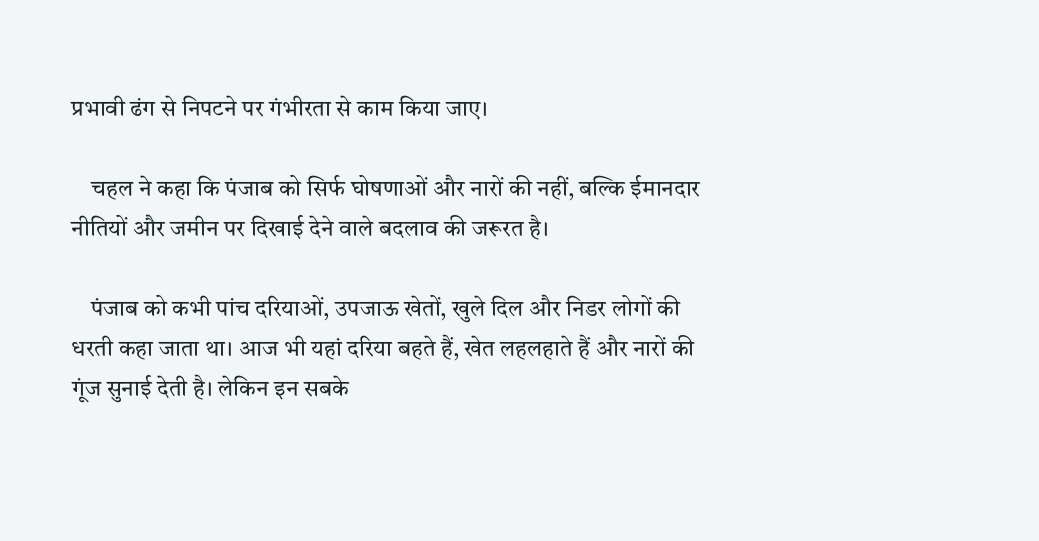प्रभावी ढंग से निपटने पर गंभीरता से काम किया जाए।

    चहल ने कहा कि पंजाब को सिर्फ घोषणाओं और नारों की नहीं, बल्कि ईमानदार नीतियों और जमीन पर दिखाई देने वाले बदलाव की जरूरत है।

    पंजाब को कभी पांच दरियाओं, उपजाऊ खेतों, खुले दिल और निडर लोगों की धरती कहा जाता था। आज भी यहां दरिया बहते हैं, खेत लहलहाते हैं और नारों की गूंज सुनाई देती है। लेकिन इन सबके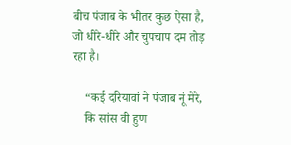बीच पंजाब के भीतर कुछ ऐसा है, जो धीरे-धीरे और चुपचाप दम तोड़ रहा है।

    “कई दरियावां ने पंजाब नूं मेरे,
    कि सांस वी हुण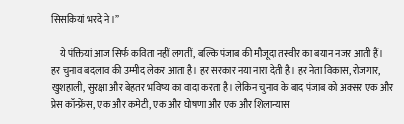सिसकियां भरदे ने।”

    ये पंक्तियां आज सिर्फ कविता नहीं लगतीं, बल्कि पंजाब की मौजूदा तस्वीर का बयान नजर आती हैं। हर चुनाव बदलाव की उम्मीद लेकर आता है। हर सरकार नया नारा देती है। हर नेता विकास, रोजगार, खुशहाली, सुरक्षा और बेहतर भविष्य का वादा करता है। लेकिन चुनाव के बाद पंजाब को अक्सर एक और प्रेस कॉन्फ्रेंस, एक और कमेटी, एक और घोषणा और एक और शिलान्यास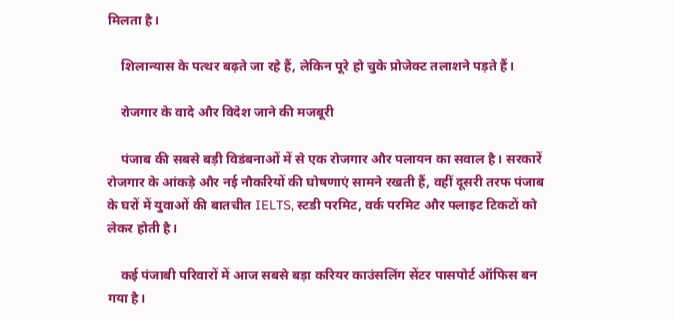मिलता है।

    शिलान्यास के पत्थर बढ़ते जा रहे हैं, लेकिन पूरे हो चुके प्रोजेक्ट तलाशने पड़ते हैं।

    रोजगार के वादे और विदेश जाने की मजबूरी

    पंजाब की सबसे बड़ी विडंबनाओं में से एक रोजगार और पलायन का सवाल है। सरकारें रोजगार के आंकड़े और नई नौकरियों की घोषणाएं सामने रखती हैं, वहीं दूसरी तरफ पंजाब के घरों में युवाओं की बातचीत IELTS, स्टडी परमिट, वर्क परमिट और फ्लाइट टिकटों को लेकर होती है।

    कई पंजाबी परिवारों में आज सबसे बड़ा करियर काउंसलिंग सेंटर पासपोर्ट ऑफिस बन गया है।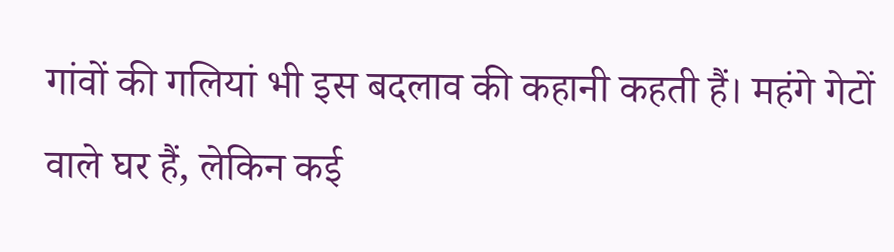गांवों की गलियां भी इस बदलाव की कहानी कहती हैं। महंगे गेटों वाले घर हैं, लेकिन कई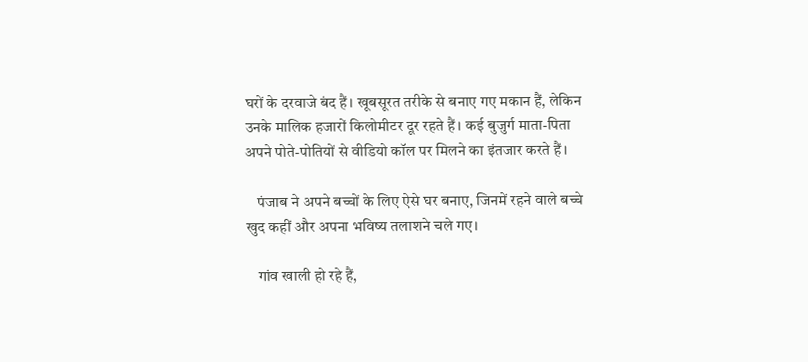घरों के दरवाजे बंद हैं। खूबसूरत तरीके से बनाए गए मकान हैं, लेकिन उनके मालिक हजारों किलोमीटर दूर रहते हैं। कई बुजुर्ग माता-पिता अपने पोते-पोतियों से वीडियो कॉल पर मिलने का इंतजार करते हैं।

    पंजाब ने अपने बच्चों के लिए ऐसे घर बनाए, जिनमें रहने वाले बच्चे खुद कहीं और अपना भविष्य तलाशने चले गए।

    गांव खाली हो रहे हैं,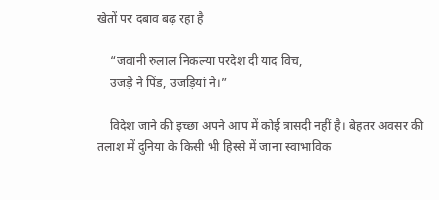खेतों पर दबाव बढ़ रहा है

    “जवानी रुलाल निकल्या परदेश दी याद विच,
    उजड़े ने पिंड, उजड़ियां ने।”

    विदेश जाने की इच्छा अपने आप में कोई त्रासदी नहीं है। बेहतर अवसर की तलाश में दुनिया के किसी भी हिस्से में जाना स्वाभाविक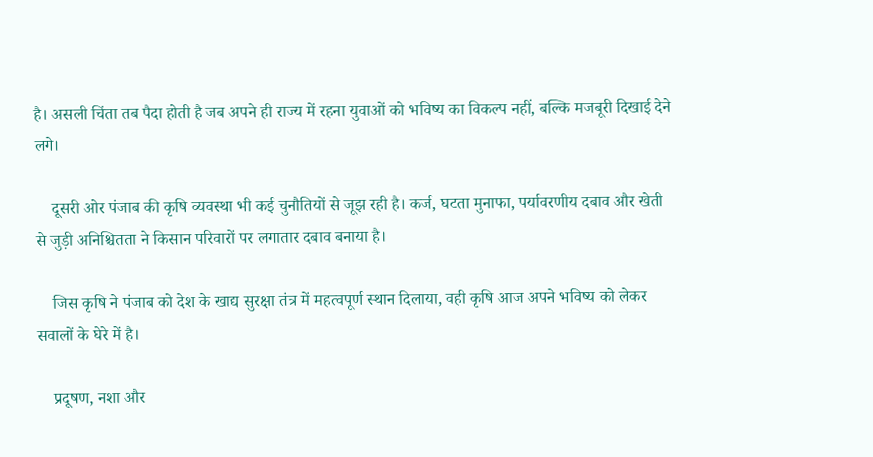है। असली चिंता तब पैदा होती है जब अपने ही राज्य में रहना युवाओं को भविष्य का विकल्प नहीं, बल्कि मजबूरी दिखाई देने लगे।

    दूसरी ओर पंजाब की कृषि व्यवस्था भी कई चुनौतियों से जूझ रही है। कर्ज, घटता मुनाफा, पर्यावरणीय दबाव और खेती से जुड़ी अनिश्चितता ने किसान परिवारों पर लगातार दबाव बनाया है।

    जिस कृषि ने पंजाब को देश के खाद्य सुरक्षा तंत्र में महत्वपूर्ण स्थान दिलाया, वही कृषि आज अपने भविष्य को लेकर सवालों के घेरे में है।

    प्रदूषण, नशा और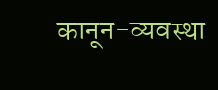कानून-व्यवस्था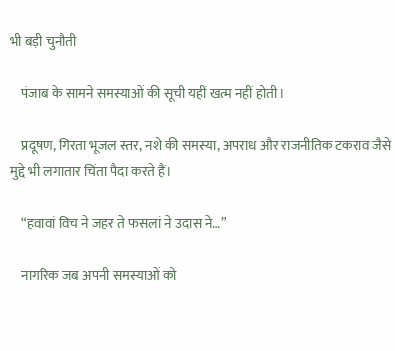भी बड़ी चुनौती

    पंजाब के सामने समस्याओं की सूची यहीं खत्म नहीं होती।

    प्रदूषण, गिरता भूजल स्तर, नशे की समस्या, अपराध और राजनीतिक टकराव जैसे मुद्दे भी लगातार चिंता पैदा करते हैं।

    “हवावां विच ने जहर ते फसलां ने उदास ने…”

    नागरिक जब अपनी समस्याओं को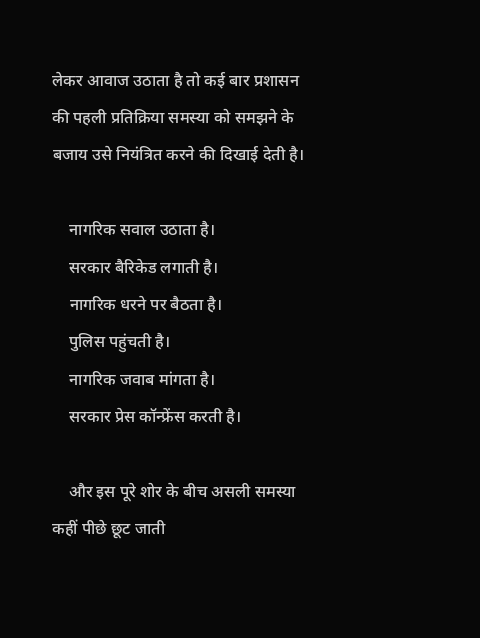लेकर आवाज उठाता है तो कई बार प्रशासन की पहली प्रतिक्रिया समस्या को समझने के बजाय उसे नियंत्रित करने की दिखाई देती है।

    नागरिक सवाल उठाता है।
    सरकार बैरिकेड लगाती है।
    नागरिक धरने पर बैठता है।
    पुलिस पहुंचती है।
    नागरिक जवाब मांगता है।
    सरकार प्रेस कॉन्फ्रेंस करती है।

    और इस पूरे शोर के बीच असली समस्या कहीं पीछे छूट जाती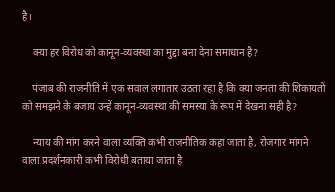है।

    क्या हर विरोध को कानून-व्यवस्था का मुद्दा बना देना समाधान है?

    पंजाब की राजनीति में एक सवाल लगातार उठता रहा है कि क्या जनता की शिकायतों को समझने के बजाय उन्हें कानून-व्यवस्था की समस्या के रूप में देखना सही है?

    न्याय की मांग करने वाला व्यक्ति कभी राजनीतिक कहा जाता है, रोजगार मांगने वाला प्रदर्शनकारी कभी विरोधी बताया जाता है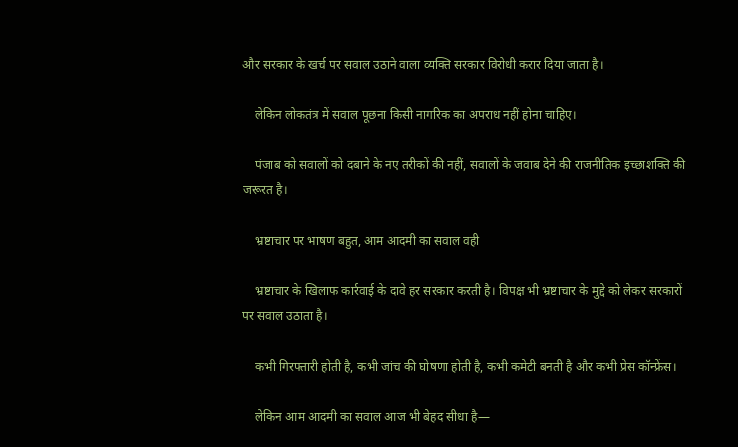और सरकार के खर्च पर सवाल उठाने वाला व्यक्ति सरकार विरोधी करार दिया जाता है।

    लेकिन लोकतंत्र में सवाल पूछना किसी नागरिक का अपराध नहीं होना चाहिए।

    पंजाब को सवालों को दबाने के नए तरीकों की नहीं, सवालों के जवाब देने की राजनीतिक इच्छाशक्ति की जरूरत है।

    भ्रष्टाचार पर भाषण बहुत, आम आदमी का सवाल वही

    भ्रष्टाचार के खिलाफ कार्रवाई के दावे हर सरकार करती है। विपक्ष भी भ्रष्टाचार के मुद्दे को लेकर सरकारों पर सवाल उठाता है।

    कभी गिरफ्तारी होती है, कभी जांच की घोषणा होती है, कभी कमेटी बनती है और कभी प्रेस कॉन्फ्रेंस।

    लेकिन आम आदमी का सवाल आज भी बेहद सीधा है—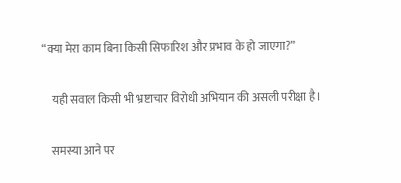“क्या मेरा काम बिना किसी सिफारिश और प्रभाव के हो जाएगा?”

    यही सवाल किसी भी भ्रष्टाचार विरोधी अभियान की असली परीक्षा है।

    समस्या आने पर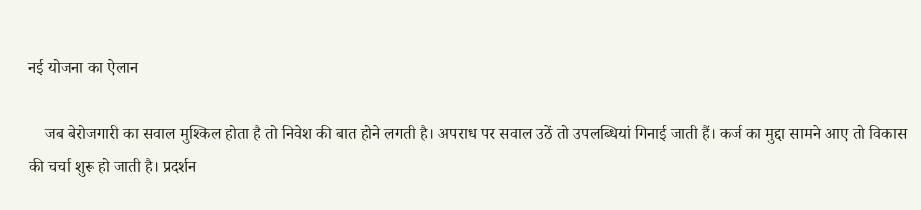नई योजना का ऐलान

    जब बेरोजगारी का सवाल मुश्किल होता है तो निवेश की बात होने लगती है। अपराध पर सवाल उठें तो उपलब्धियां गिनाई जाती हैं। कर्ज का मुद्दा सामने आए तो विकास की चर्चा शुरू हो जाती है। प्रदर्शन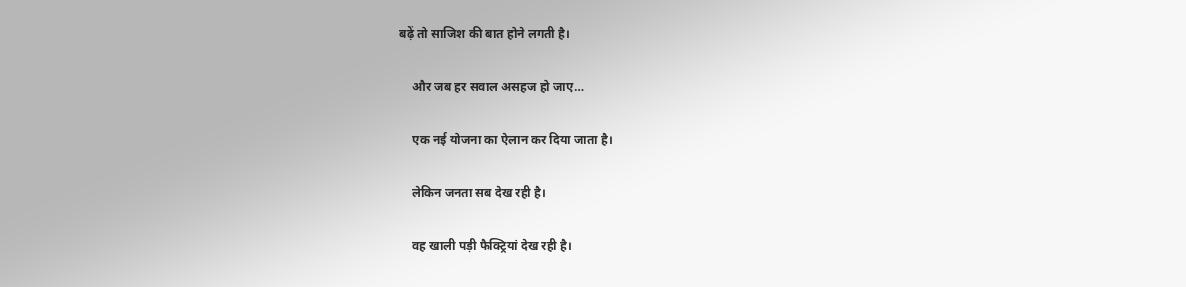बढ़ें तो साजिश की बात होने लगती है।

    और जब हर सवाल असहज हो जाए…

    एक नई योजना का ऐलान कर दिया जाता है।

    लेकिन जनता सब देख रही है।

    वह खाली पड़ी फैक्ट्रियां देख रही है।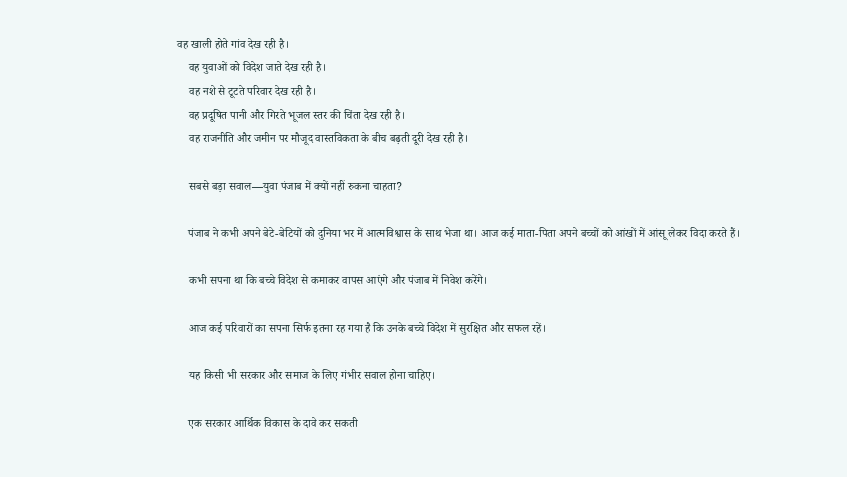वह खाली होते गांव देख रही है।
    वह युवाओं को विदेश जाते देख रही है।
    वह नशे से टूटते परिवार देख रही है।
    वह प्रदूषित पानी और गिरते भूजल स्तर की चिंता देख रही है।
    वह राजनीति और जमीन पर मौजूद वास्तविकता के बीच बढ़ती दूरी देख रही है।

    सबसे बड़ा सवाल—युवा पंजाब में क्यों नहीं रुकना चाहता?

    पंजाब ने कभी अपने बेटे-बेटियों को दुनिया भर में आत्मविश्वास के साथ भेजा था। आज कई माता-पिता अपने बच्चों को आंखों में आंसू लेकर विदा करते हैं।

    कभी सपना था कि बच्चे विदेश से कमाकर वापस आएंगे और पंजाब में निवेश करेंगे।

    आज कई परिवारों का सपना सिर्फ इतना रह गया है कि उनके बच्चे विदेश में सुरक्षित और सफल रहें।

    यह किसी भी सरकार और समाज के लिए गंभीर सवाल होना चाहिए।

    एक सरकार आर्थिक विकास के दावे कर सकती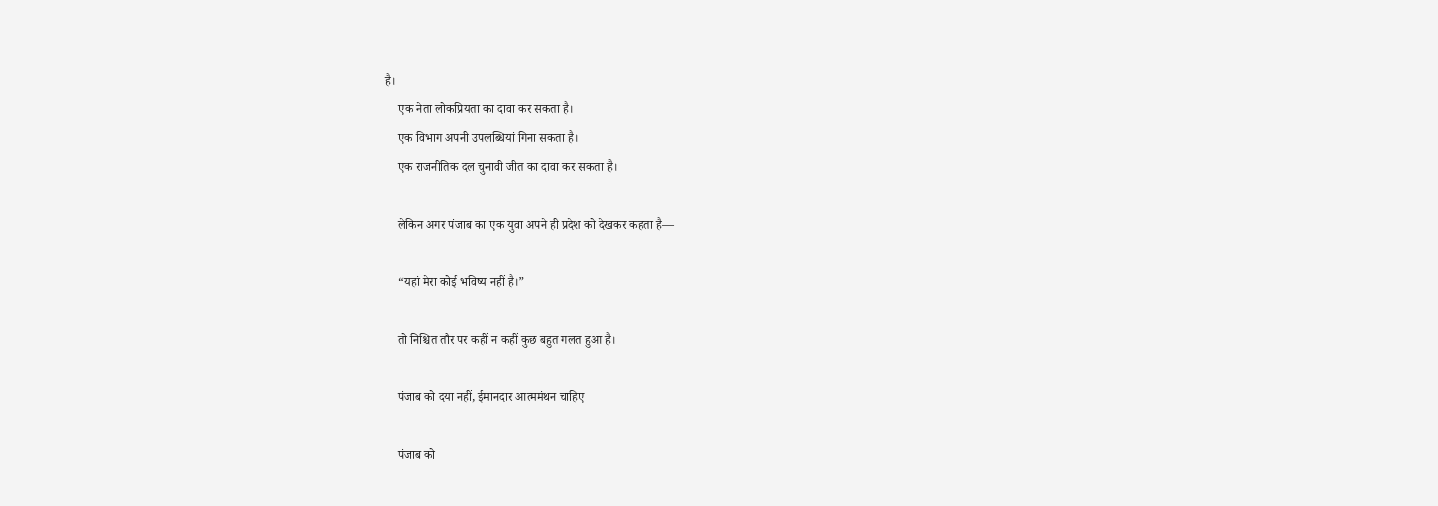है।
    एक नेता लोकप्रियता का दावा कर सकता है।
    एक विभाग अपनी उपलब्धियां गिना सकता है।
    एक राजनीतिक दल चुनावी जीत का दावा कर सकता है।

    लेकिन अगर पंजाब का एक युवा अपने ही प्रदेश को देखकर कहता है—

    “यहां मेरा कोई भविष्य नहीं है।”

    तो निश्चित तौर पर कहीं न कहीं कुछ बहुत गलत हुआ है।

    पंजाब को दया नहीं, ईमानदार आत्ममंथन चाहिए

    पंजाब को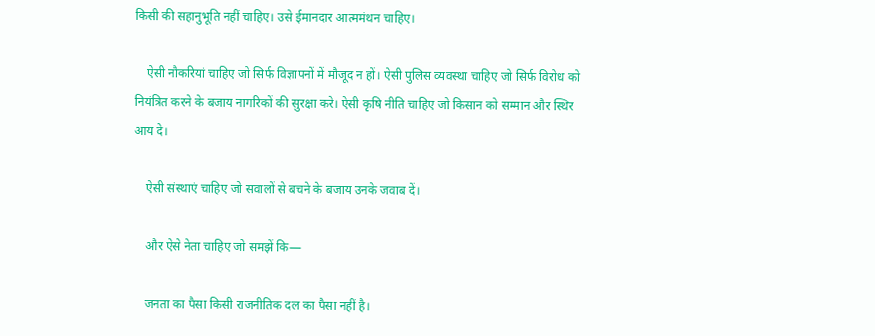किसी की सहानुभूति नहीं चाहिए। उसे ईमानदार आत्ममंथन चाहिए।

    ऐसी नौकरियां चाहिए जो सिर्फ विज्ञापनों में मौजूद न हों। ऐसी पुलिस व्यवस्था चाहिए जो सिर्फ विरोध को नियंत्रित करने के बजाय नागरिकों की सुरक्षा करे। ऐसी कृषि नीति चाहिए जो किसान को सम्मान और स्थिर आय दे।

    ऐसी संस्थाएं चाहिए जो सवालों से बचने के बजाय उनके जवाब दें।

    और ऐसे नेता चाहिए जो समझें कि—

    जनता का पैसा किसी राजनीतिक दल का पैसा नहीं है।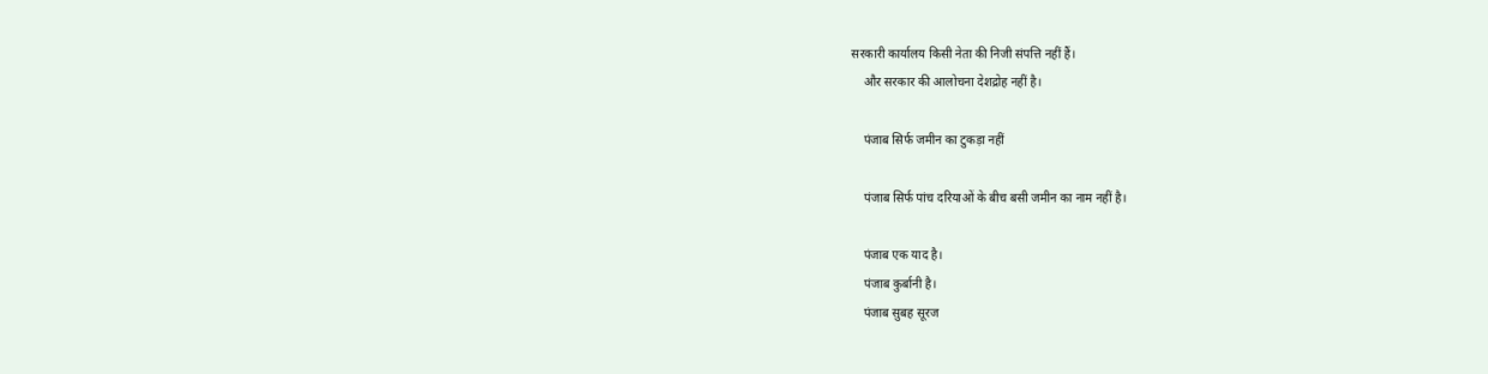सरकारी कार्यालय किसी नेता की निजी संपत्ति नहीं हैं।
    और सरकार की आलोचना देशद्रोह नहीं है।

    पंजाब सिर्फ जमीन का टुकड़ा नहीं

    पंजाब सिर्फ पांच दरियाओं के बीच बसी जमीन का नाम नहीं है।

    पंजाब एक याद है।
    पंजाब कुर्बानी है।
    पंजाब सुबह सूरज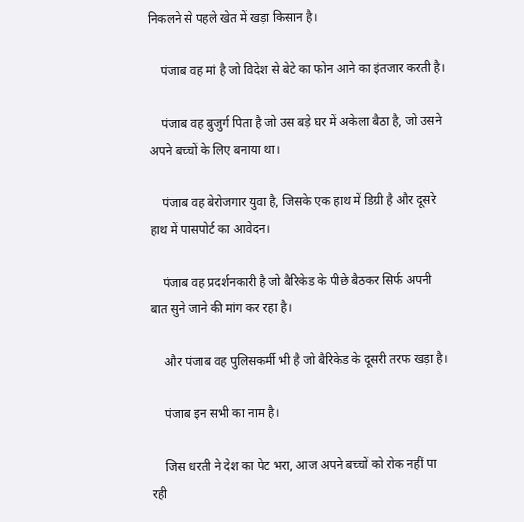निकलने से पहले खेत में खड़ा किसान है।

    पंजाब वह मां है जो विदेश से बेटे का फोन आने का इंतजार करती है।

    पंजाब वह बुजुर्ग पिता है जो उस बड़े घर में अकेला बैठा है, जो उसने अपने बच्चों के लिए बनाया था।

    पंजाब वह बेरोजगार युवा है, जिसके एक हाथ में डिग्री है और दूसरे हाथ में पासपोर्ट का आवेदन।

    पंजाब वह प्रदर्शनकारी है जो बैरिकेड के पीछे बैठकर सिर्फ अपनी बात सुने जाने की मांग कर रहा है।

    और पंजाब वह पुलिसकर्मी भी है जो बैरिकेड के दूसरी तरफ खड़ा है।

    पंजाब इन सभी का नाम है।

    जिस धरती ने देश का पेट भरा, आज अपने बच्चों को रोक नहीं पा रही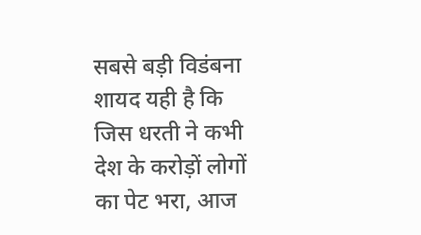सबसे बड़ी विडंबना शायद यही है कि जिस धरती ने कभी देश के करोड़ों लोगों का पेट भरा, आज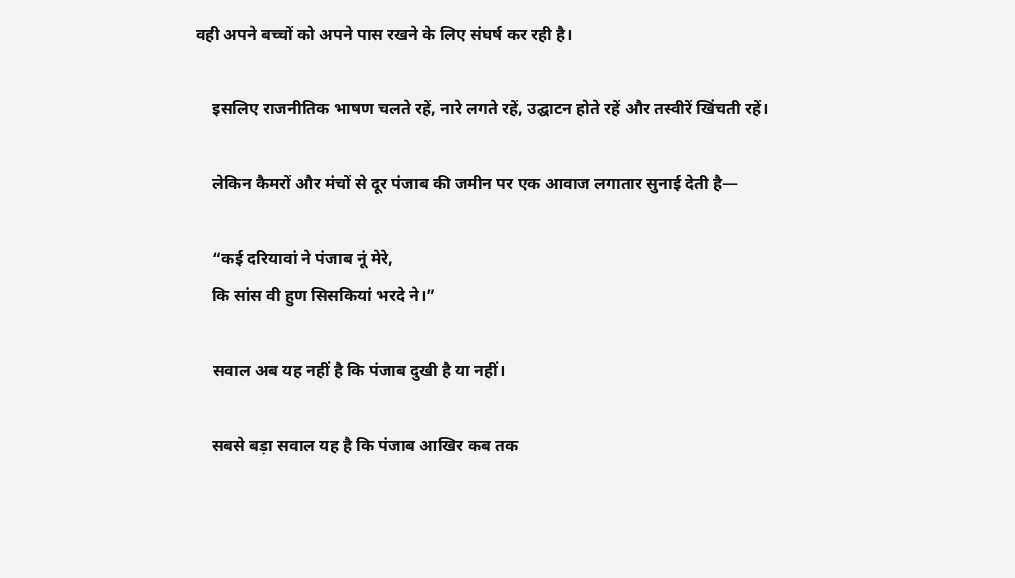वही अपने बच्चों को अपने पास रखने के लिए संघर्ष कर रही है।

    इसलिए राजनीतिक भाषण चलते रहें, नारे लगते रहें, उद्घाटन होते रहें और तस्वीरें खिंचती रहें।

    लेकिन कैमरों और मंचों से दूर पंजाब की जमीन पर एक आवाज लगातार सुनाई देती है—

    “कई दरियावां ने पंजाब नूं मेरे,
    कि सांस वी हुण सिसकियां भरदे ने।”

    सवाल अब यह नहीं है कि पंजाब दुखी है या नहीं।

    सबसे बड़ा सवाल यह है कि पंजाब आखिर कब तक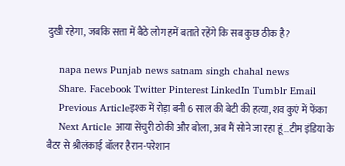दुखी रहेगा, जबकि सत्ता में बैठे लोग हमें बताते रहेंगे कि सब कुछ ठीक है?

    napa news Punjab news satnam singh chahal news
    Share. Facebook Twitter Pinterest LinkedIn Tumblr Email
    Previous Articleइश्क में रोड़ा बनी 6 साल की बेटी की हत्या, शव कुएं में फेंका
    Next Article आया सेंचुरी ठोकी और बोला, अब मैं सोने जा रहा हूं…टीम इंडिया के बैटर से श्रीलंकाई बॉलर हैरान-परेशान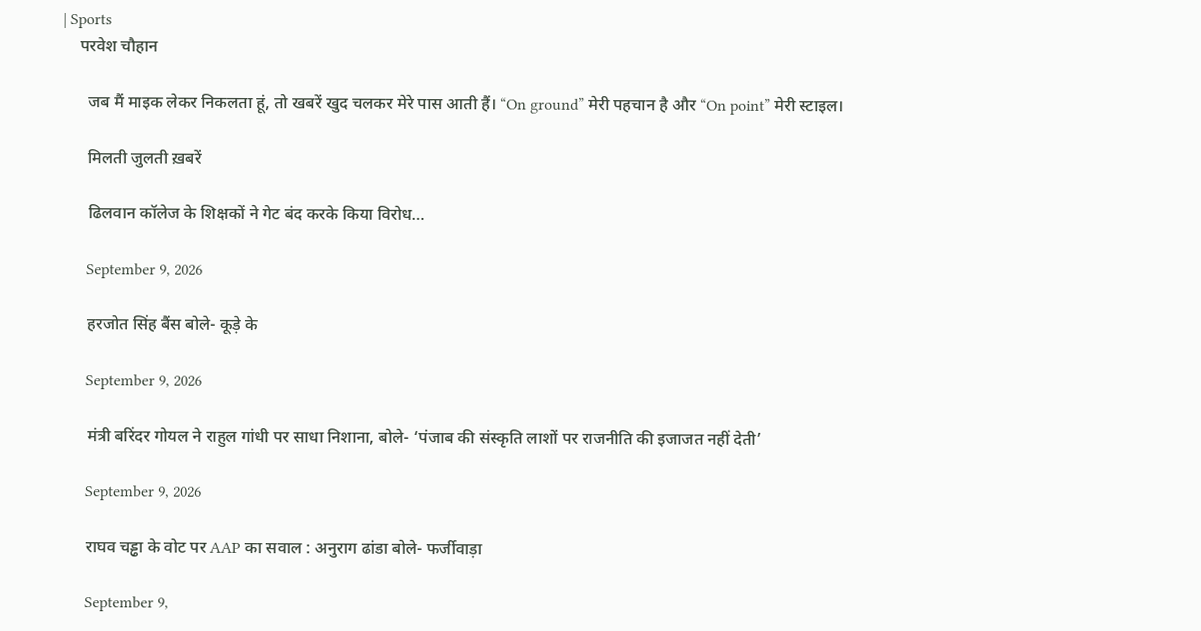| Sports
    परवेश चौहान

      जब मैं माइक लेकर निकलता हूं, तो खबरें खुद चलकर मेरे पास आती हैं। “On ground” मेरी पहचान है और “On point” मेरी स्टाइल।

      मिलती जुलती ख़बरें

      ढिलवान कॉलेज के शिक्षकों ने गेट बंद करके किया विरोध…

      September 9, 2026

      हरजोत सिंह बैंस बोले- कूड़े के

      September 9, 2026

      मंत्री बरिंदर गोयल ने राहुल गांधी पर साधा निशाना, बोले- ‘पंजाब की संस्कृति लाशों पर राजनीति की इजाजत नहीं देती’

      September 9, 2026

      राघव चड्ढा के वोट पर AAP का सवाल : अनुराग ढांडा बोले- फर्जीवाड़ा

      September 9,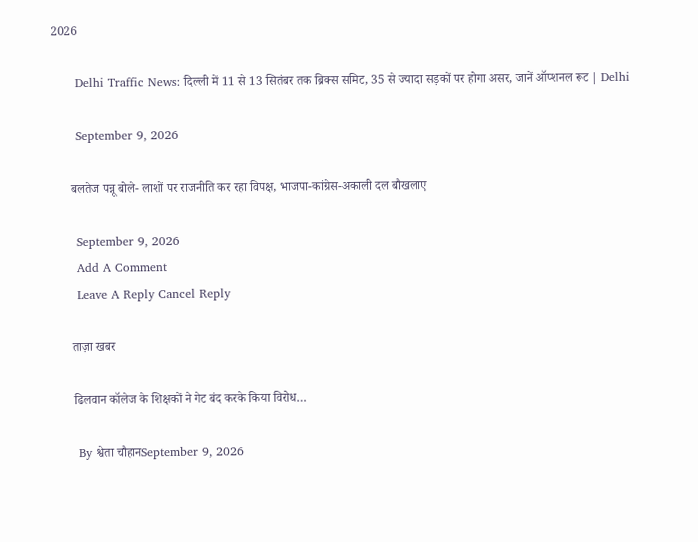2026

      Delhi Traffic News: दिल्ली में 11 से 13 सितंबर तक ब्रिक्स समिट, 35 से ज्यादा सड़कों पर होगा असर, जानें ऑप्शनल रूट | Delhi

      September 9, 2026

      बलतेज पन्नू बोले- लाशों पर राजनीति कर रहा विपक्ष, भाजपा-कांग्रेस-अकाली दल बौखलाए

      September 9, 2026
      Add A Comment
      Leave A Reply Cancel Reply

      ताज़ा खबर

      ढिलवान कॉलेज के शिक्षकों ने गेट बंद करके किया विरोध…

      By श्वेता चौहानSeptember 9, 2026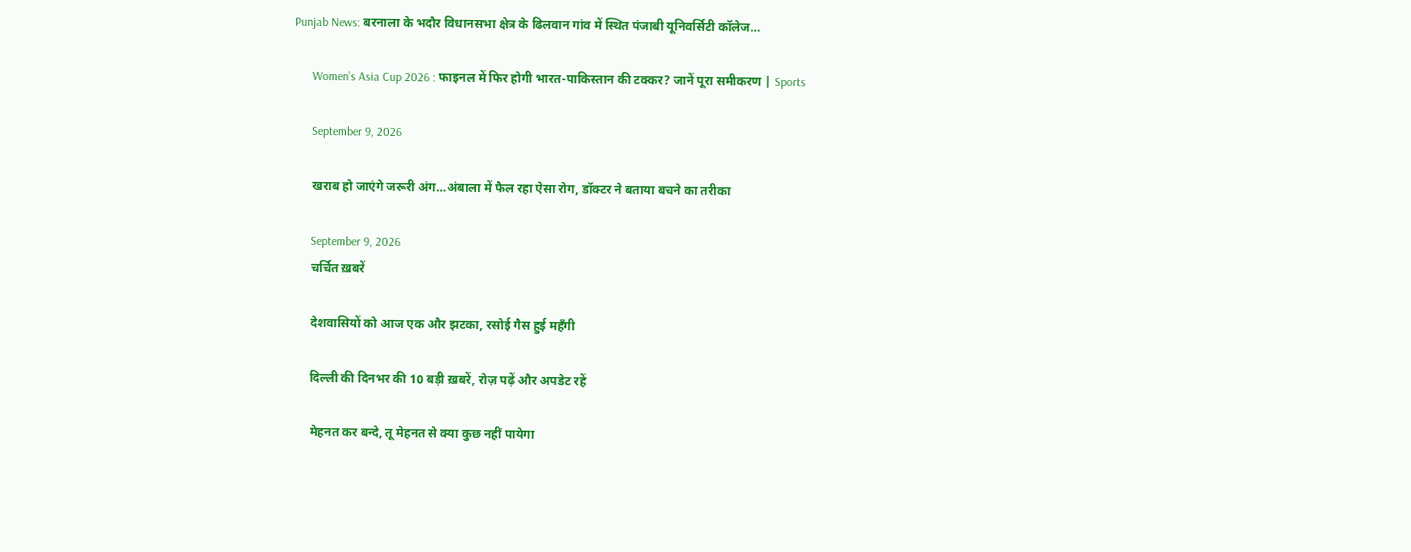Punjab News: बरनाला के भदौर विधानसभा क्षेत्र के ढिलवान गांव में स्थित पंजाबी यूनिवर्सिटी कॉलेज…

      Women’s Asia Cup 2026 : फाइनल में फिर होगी भारत-पाकिस्तान की टक्कर? जानें पूरा समीकरण | Sports

      September 9, 2026

      खराब हो जाएंगे जरूरी अंग…अंबाला में फैल रहा ऐसा रोग, डॉक्टर ने बताया बचने का तरीका

      September 9, 2026
      चर्चित ख़बरें

      देशवासियों को आज एक और झटका, रसोई गैस हुई महँगी

      दिल्ली की दिनभर की 10 बड़ी ख़बरें, रोज़ पढ़ें और अपडेट रहें

      मेहनत कर बन्दे, तू मेहनत से क्या कुछ नहीं पायेगा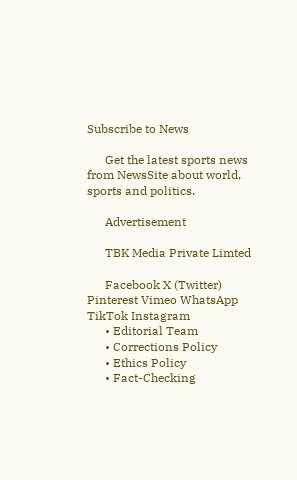Subscribe to News

      Get the latest sports news from NewsSite about world, sports and politics.

      Advertisement

      TBK Media Private Limted

      Facebook X (Twitter) Pinterest Vimeo WhatsApp TikTok Instagram
      • Editorial Team
      • Corrections Policy
      • Ethics Policy
      • Fact-Checking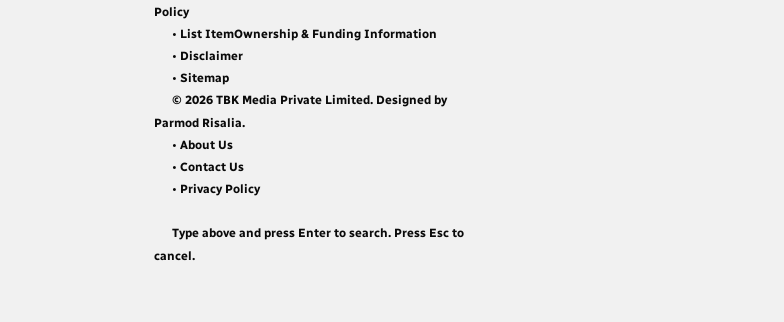Policy
      • List ItemOwnership & Funding Information
      • Disclaimer
      • Sitemap
      © 2026 TBK Media Private Limited. Designed by Parmod Risalia.
      • About Us
      • Contact Us
      • Privacy Policy

      Type above and press Enter to search. Press Esc to cancel.